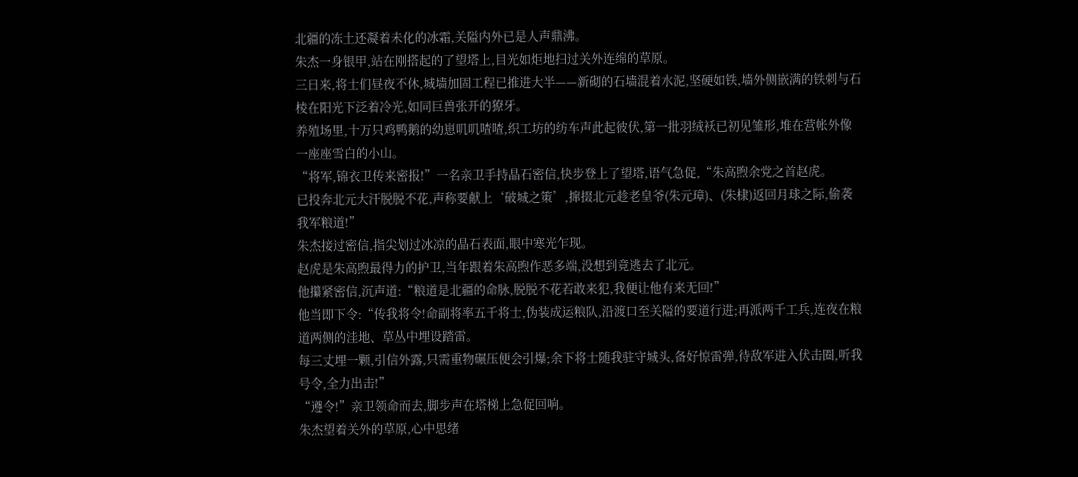北疆的冻土还凝着未化的冰霜,关隘内外已是人声鼎沸。
朱杰一身银甲,站在刚搭起的了望塔上,目光如炬地扫过关外连绵的草原。
三日来,将士们昼夜不休,城墙加固工程已推进大半——新砌的石墙混着水泥,坚硬如铁,墙外侧嵌满的铁刺与石棱在阳光下泛着冷光,如同巨兽张开的獠牙。
养殖场里,十万只鸡鸭鹅的幼崽叽叽喳喳,织工坊的纺车声此起彼伏,第一批羽绒袄已初见雏形,堆在营帐外像一座座雪白的小山。
“将军,锦衣卫传来密报!”一名亲卫手持晶石密信,快步登上了望塔,语气急促,“朱高煦余党之首赵虎。
已投奔北元大汗脱脱不花,声称要献上‘破城之策’,撺掇北元趁老皇爷(朱元璋)、(朱棣)返回月球之际,偷袭我军粮道!”
朱杰接过密信,指尖划过冰凉的晶石表面,眼中寒光乍现。
赵虎是朱高煦最得力的护卫,当年跟着朱高煦作恶多端,没想到竟逃去了北元。
他攥紧密信,沉声道:“粮道是北疆的命脉,脱脱不花若敢来犯,我便让他有来无回!”
他当即下令:“传我将令!命副将率五千将士,伪装成运粮队,沿渡口至关隘的要道行进;再派两千工兵,连夜在粮道两侧的洼地、草丛中埋设踏雷。
每三丈埋一颗,引信外露,只需重物碾压便会引爆;余下将士随我驻守城头,备好惊雷弹,待敌军进入伏击圈,听我号令,全力出击!”
“遵令!”亲卫领命而去,脚步声在塔梯上急促回响。
朱杰望着关外的草原,心中思绪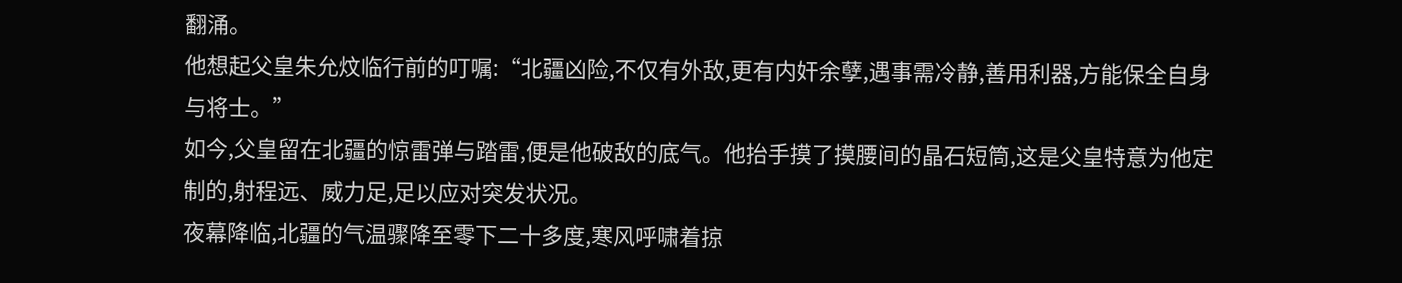翻涌。
他想起父皇朱允炆临行前的叮嘱:“北疆凶险,不仅有外敌,更有内奸余孽,遇事需冷静,善用利器,方能保全自身与将士。”
如今,父皇留在北疆的惊雷弹与踏雷,便是他破敌的底气。他抬手摸了摸腰间的晶石短筒,这是父皇特意为他定制的,射程远、威力足,足以应对突发状况。
夜幕降临,北疆的气温骤降至零下二十多度,寒风呼啸着掠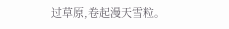过草原,卷起漫天雪粒。